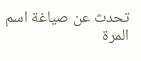تحدث عن صياغة اسم المرة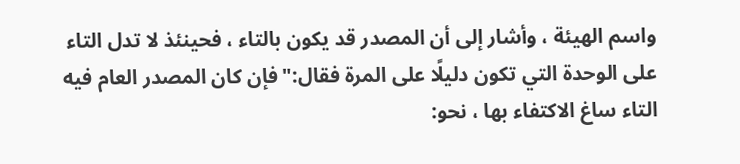واسم الهيئة ، وأشار إلى أن المصدر قد يكون بالتاء ، فحينئذ لا تدل التاء على الوحدة التي تكون دليلًا على المرة فقال:"فإن كان المصدر العام فيه التاء ساغ الاكتفاء بها ، نحو: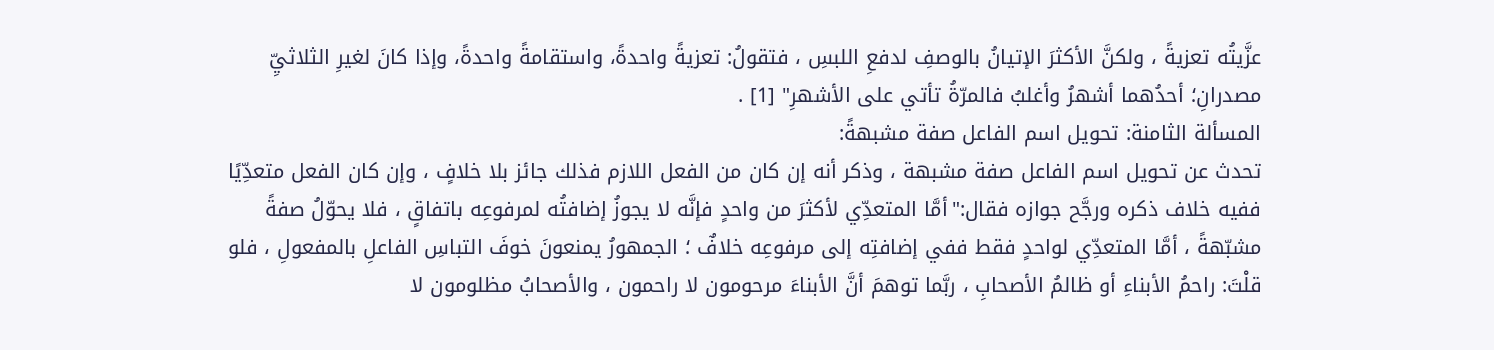عزَّيتُه تعزيةً ، ولكنَّ الأكثرَ الإتيانُ بالوصفِ لدفعِ اللبسِ ، فتقولُ: تعزيةً واحدةً، واستقامةً واحدةً، وإذا كانَ لغيرِ الثلاثيِّ مصدرانِ؛ أحدُهما أشهرُ وأغلبُ فالمرّةُ تأتي على الأشهرِ" [1] .
المسألة الثامنة: تحويل اسم الفاعل صفة مشبهةً:
تحدث عن تحويل اسم الفاعل صفة مشبهة ، وذكر أنه إن كان من الفعل اللازم فذلك جائز بلا خلافٍ ، وإن كان الفعل متعدِّيًا ففيه خلاف ذكره ورجَّح جوازه فقال:"أمَّا المتعدِّي لأكثرَ من واحدٍ فإنَّه لا يجوزُ إضافتُه لمرفوعِه باتفاقٍ ، فلا يحوّلُ صفةً مشبّهةً ، أمَّا المتعدِّي لواحدٍ فقط ففي إضافتِه إلى مرفوعِه خلافٌ ؛ الجمهورُ يمنعونَ خوفَ التباسِ الفاعلِ بالمفعولِ ، فلو قلْتَ: راحمُ الأبناءِ أو ظالمُ الأصحابِ ، ربَّما توهمَ أنَّ الأبناءَ مرحومون لا راحمون ، والأصحابُ مظلومون لا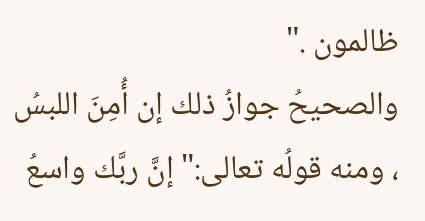ظالمون ."
والصحيحُ جوازُ ذلك إن أُمِنَ اللبسُ ، ومنه قولُه تعالى:"إنَّ ربَّك واسعُ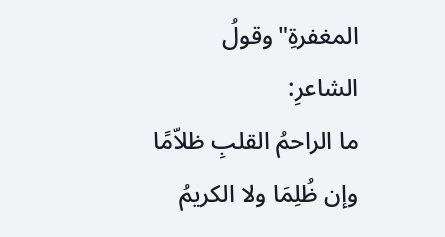المغفرةِ"وقولُ الشاعرِ:
ما الراحمُ القلبِ ظلاّمًا وإن ظُلِمَا ولا الكريمُ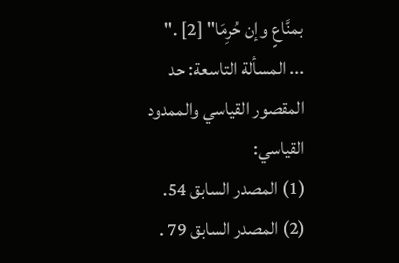بمنَّاعٍ وإن حُرِمَا" [2] ."
... المسألة التاسعة: حد المقصور القياسي والممدود القياسي:
(1) المصدر السابق 54.
(2) المصدر السابق 79 .